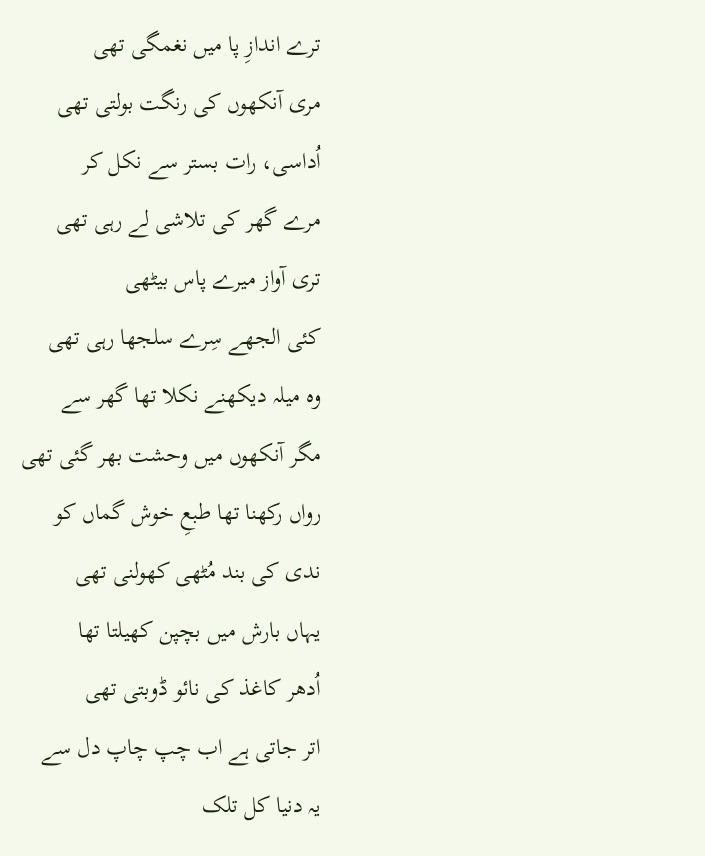ترے اندازِ پا میں نغمگی تھی
مری آنکھوں کی رنگت بولتی تھی
اُداسی، رات بستر سے نکل کر
مرے گھر کی تلاشی لے رہی تھی
تری آواز میرے پاس بیٹھی
کئی الجھے سِرے سلجھا رہی تھی
وہ میلہ دیکھنے نکلا تھا گھر سے
مگر آنکھوں میں وحشت بھر گئی تھی
رواں رکھنا تھا طبعِ خوش گماں کو
ندی کی بند مُٹھی کھولنی تھی
یہاں بارش میں بچپن کھیلتا تھا
اُدھر کاغذ کی نائو ڈوبتی تھی
اتر جاتی ہے اب چپ چاپ دل سے
یہ دنیا کل تلک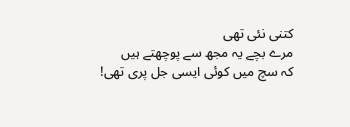کتنی نئی تھی
مرے بچے یہ مجھ سے پوچھتے ہیں
کہ سچ میں کوئی ایسی جل پری تھی!